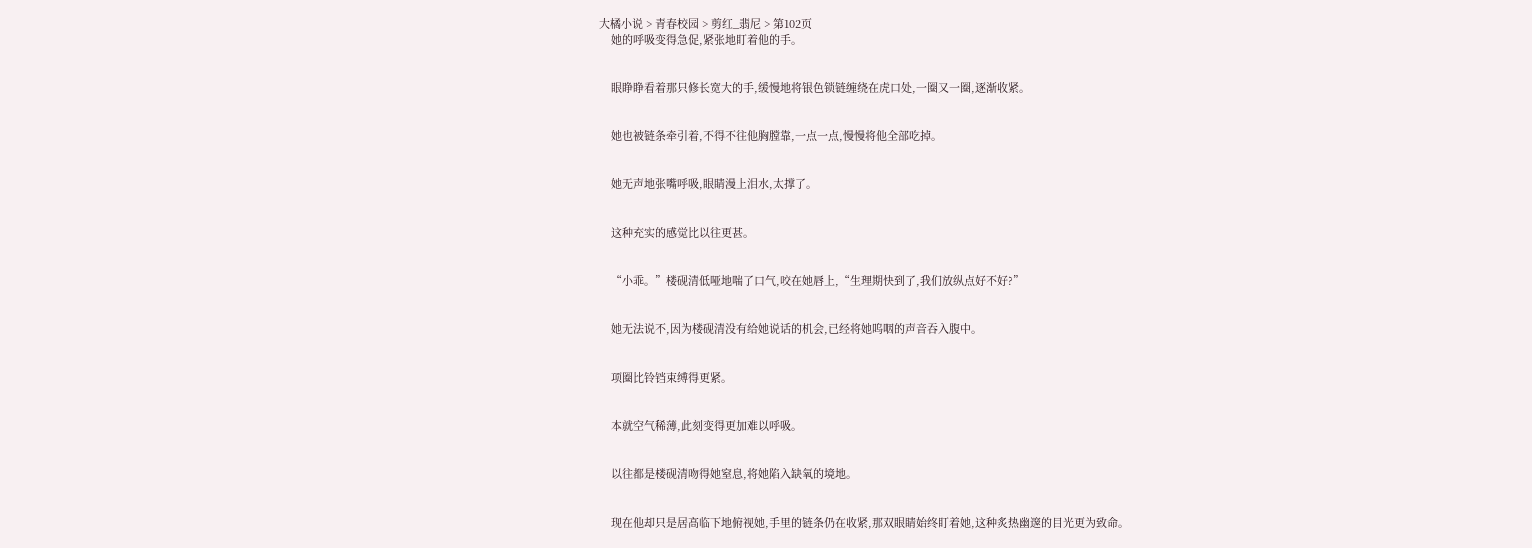大橘小说 > 青春校园 > 剪红_翡尼 > 第102页
    她的呼吸变得急促,紧张地盯着他的手。


    眼睁睁看着那只修长宽大的手,缓慢地将银色锁链缠绕在虎口处,一圈又一圈,逐渐收紧。


    她也被链条牵引着,不得不往他胸膛靠,一点一点,慢慢将他全部吃掉。


    她无声地张嘴呼吸,眼睛漫上泪水,太撑了。


    这种充实的感觉比以往更甚。


    “小乖。”楼砚清低哑地喘了口气,咬在她唇上,“生理期快到了,我们放纵点好不好?”


    她无法说不,因为楼砚清没有给她说话的机会,已经将她呜咽的声音吞入腹中。


    项圈比铃铛束缚得更紧。


    本就空气稀薄,此刻变得更加难以呼吸。


    以往都是楼砚清吻得她窒息,将她陷入缺氧的境地。


    现在他却只是居高临下地俯视她,手里的链条仍在收紧,那双眼睛始终盯着她,这种炙热幽邃的目光更为致命。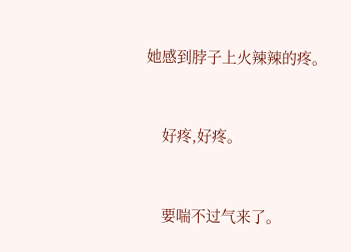她感到脖子上火辣辣的疼。


    好疼,好疼。


    要喘不过气来了。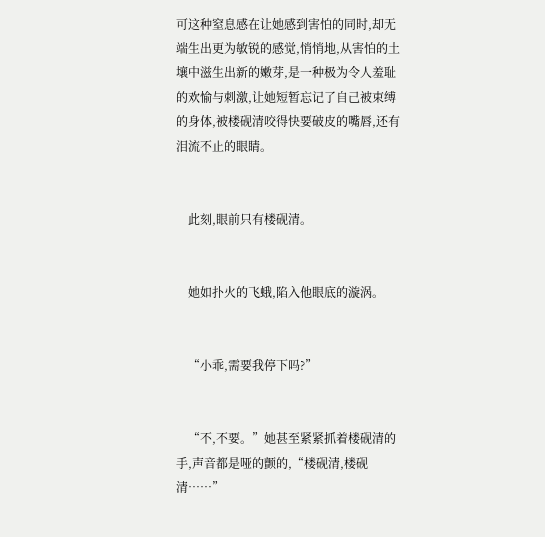可这种窒息感在让她感到害怕的同时,却无端生出更为敏锐的感觉,悄悄地,从害怕的土壤中滋生出新的嫩芽,是一种极为令人羞耻的欢愉与刺激,让她短暂忘记了自己被束缚的身体,被楼砚清咬得快要破皮的嘴唇,还有泪流不止的眼睛。


    此刻,眼前只有楼砚清。


    她如扑火的飞蛾,陷入他眼底的漩涡。


    “小乖,需要我停下吗?”


    “不,不要。”她甚至紧紧抓着楼砚清的手,声音都是哑的颤的,“楼砚清,楼砚清……”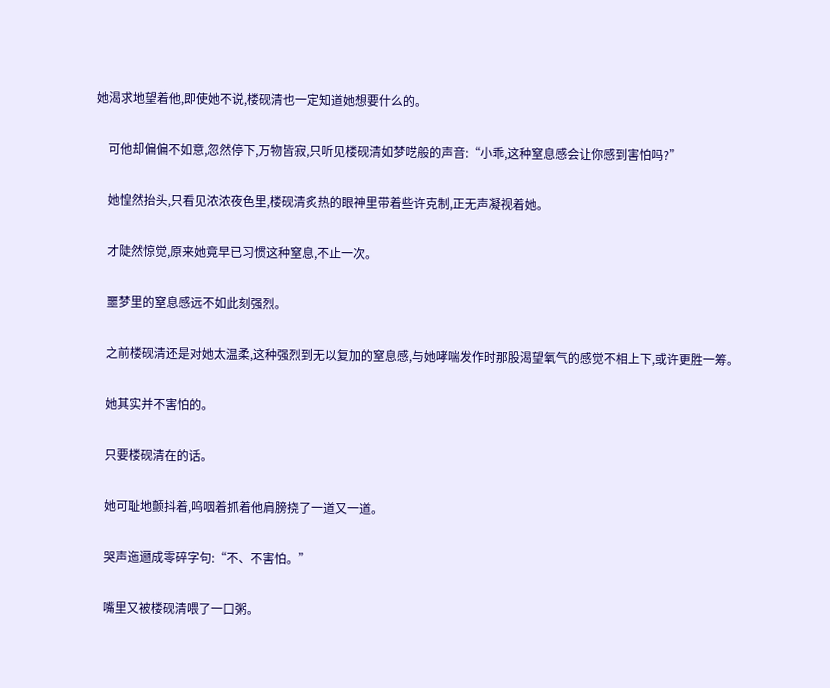她渴求地望着他,即使她不说,楼砚清也一定知道她想要什么的。


    可他却偏偏不如意,忽然停下,万物皆寂,只听见楼砚清如梦呓般的声音:“小乖,这种窒息感会让你感到害怕吗?”


    她惶然抬头,只看见浓浓夜色里,楼砚清炙热的眼神里带着些许克制,正无声凝视着她。


    才陡然惊觉,原来她竟早已习惯这种窒息,不止一次。


    噩梦里的窒息感远不如此刻强烈。


    之前楼砚清还是对她太温柔,这种强烈到无以复加的窒息感,与她哮喘发作时那股渴望氧气的感觉不相上下,或许更胜一筹。


    她其实并不害怕的。


    只要楼砚清在的话。


    她可耻地颤抖着,呜咽着抓着他肩膀挠了一道又一道。


    哭声迤逦成零碎字句:“不、不害怕。”


    嘴里又被楼砚清喂了一口粥。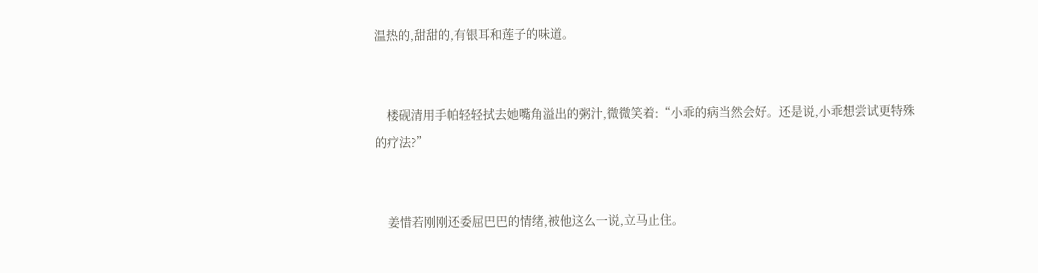温热的,甜甜的,有银耳和莲子的味道。


    楼砚清用手帕轻轻拭去她嘴角溢出的粥汁,微微笑着:“小乖的病当然会好。还是说,小乖想尝试更特殊的疗法?”


    姜惜若刚刚还委屈巴巴的情绪,被他这么一说,立马止住。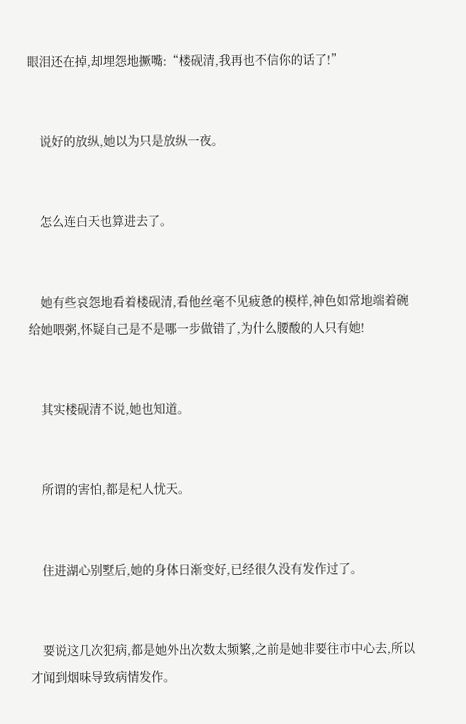眼泪还在掉,却埋怨地撅嘴:“楼砚清,我再也不信你的话了!”


    说好的放纵,她以为只是放纵一夜。


    怎么连白天也算进去了。


    她有些哀怨地看着楼砚清,看他丝毫不见疲惫的模样,神色如常地端着碗给她喂粥,怀疑自己是不是哪一步做错了,为什么腰酸的人只有她!


    其实楼砚清不说,她也知道。


    所谓的害怕,都是杞人忧天。


    住进湖心别墅后,她的身体日渐变好,已经很久没有发作过了。


    要说这几次犯病,都是她外出次数太频繁,之前是她非要往市中心去,所以才闻到烟味导致病情发作。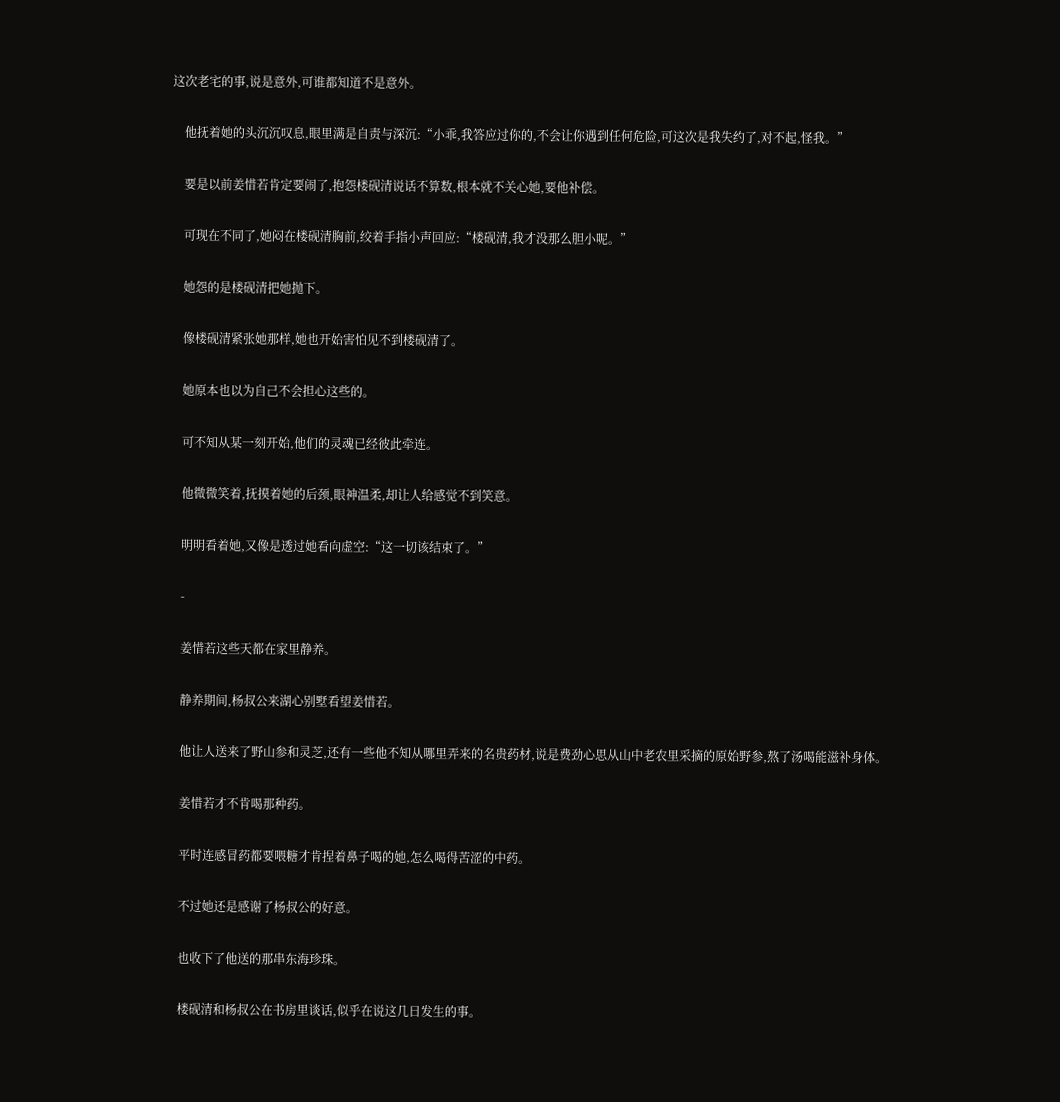这次老宅的事,说是意外,可谁都知道不是意外。


    他抚着她的头沉沉叹息,眼里满是自责与深沉:“小乖,我答应过你的,不会让你遇到任何危险,可这次是我失约了,对不起,怪我。”


    要是以前姜惜若肯定要闹了,抱怨楼砚清说话不算数,根本就不关心她,要他补偿。


    可现在不同了,她闷在楼砚清胸前,绞着手指小声回应:“楼砚清,我才没那么胆小呢。”


    她怨的是楼砚清把她抛下。


    像楼砚清紧张她那样,她也开始害怕见不到楼砚清了。


    她原本也以为自己不会担心这些的。


    可不知从某一刻开始,他们的灵魂已经彼此牵连。


    他微微笑着,抚摸着她的后颈,眼神温柔,却让人给感觉不到笑意。


    明明看着她,又像是透过她看向虚空:“这一切该结束了。”


    -


    姜惜若这些天都在家里静养。


    静养期间,杨叔公来湖心别墅看望姜惜若。


    他让人送来了野山参和灵芝,还有一些他不知从哪里弄来的名贵药材,说是费劲心思从山中老农里采摘的原始野参,熬了汤喝能滋补身体。


    姜惜若才不肯喝那种药。


    平时连感冒药都要喂糖才肯捏着鼻子喝的她,怎么喝得苦涩的中药。


    不过她还是感谢了杨叔公的好意。


    也收下了他送的那串东海珍珠。


    楼砚清和杨叔公在书房里谈话,似乎在说这几日发生的事。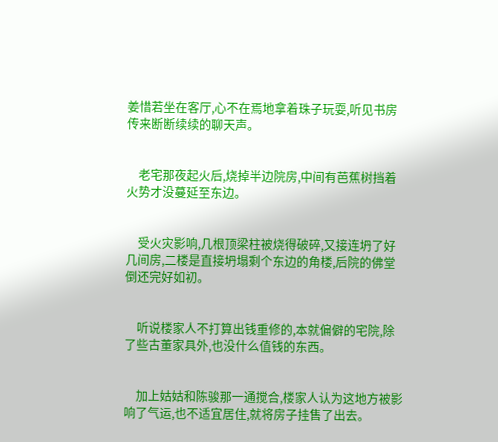姜惜若坐在客厅,心不在焉地拿着珠子玩耍,听见书房传来断断续续的聊天声。


    老宅那夜起火后,烧掉半边院房,中间有芭蕉树挡着火势才没蔓延至东边。


    受火灾影响,几根顶梁柱被烧得破碎,又接连坍了好几间房,二楼是直接坍塌剩个东边的角楼,后院的佛堂倒还完好如初。


    听说楼家人不打算出钱重修的,本就偏僻的宅院,除了些古董家具外,也没什么值钱的东西。


    加上姑姑和陈骏那一通搅合,楼家人认为这地方被影响了气运,也不适宜居住,就将房子挂售了出去。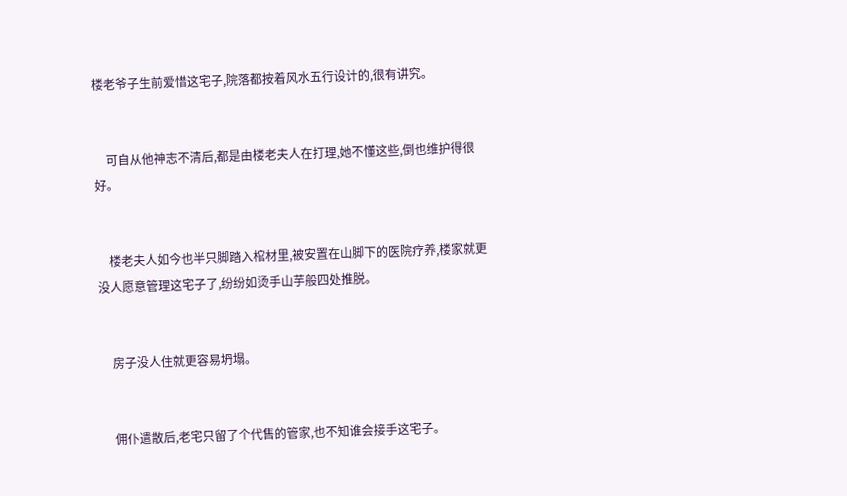楼老爷子生前爱惜这宅子,院落都按着风水五行设计的,很有讲究。


    可自从他神志不清后,都是由楼老夫人在打理,她不懂这些,倒也维护得很好。


    楼老夫人如今也半只脚踏入棺材里,被安置在山脚下的医院疗养,楼家就更没人愿意管理这宅子了,纷纷如烫手山芋般四处推脱。


    房子没人住就更容易坍塌。


    佣仆遣散后,老宅只留了个代售的管家,也不知谁会接手这宅子。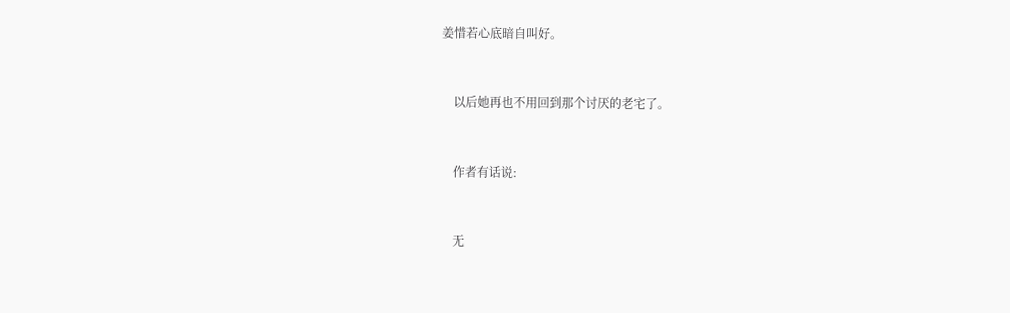姜惜若心底暗自叫好。


    以后她再也不用回到那个讨厌的老宅了。


    作者有话说:


    无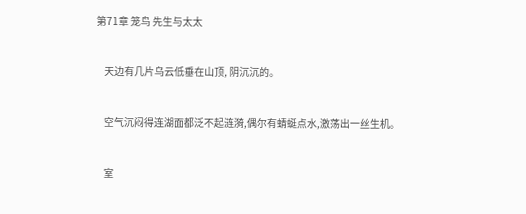第71章 笼鸟 先生与太太


    天边有几片乌云低垂在山顶, 阴沉沉的。


    空气沉闷得连湖面都泛不起涟漪,偶尔有蜻蜓点水,激荡出一丝生机。


    室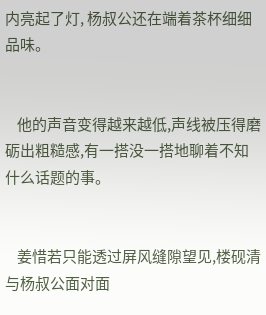内亮起了灯, 杨叔公还在端着茶杯细细品味。


    他的声音变得越来越低,声线被压得磨砺出粗糙感,有一搭没一搭地聊着不知什么话题的事。


    姜惜若只能透过屏风缝隙望见,楼砚清与杨叔公面对面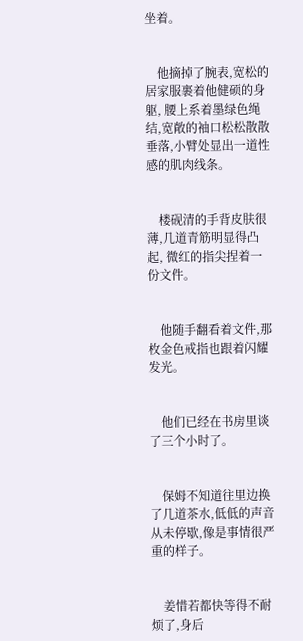坐着。


    他摘掉了腕表,宽松的居家服裹着他健硕的身躯, 腰上系着墨绿色绳结,宽敞的袖口松松散散垂落,小臂处显出一道性感的肌肉线条。


    楼砚清的手背皮肤很薄,几道青筋明显得凸起, 微红的指尖捏着一份文件。


    他随手翻看着文件,那枚金色戒指也跟着闪耀发光。


    他们已经在书房里谈了三个小时了。


    保姆不知道往里边换了几道茶水,低低的声音从未停歇,像是事情很严重的样子。


    姜惜若都快等得不耐烦了,身后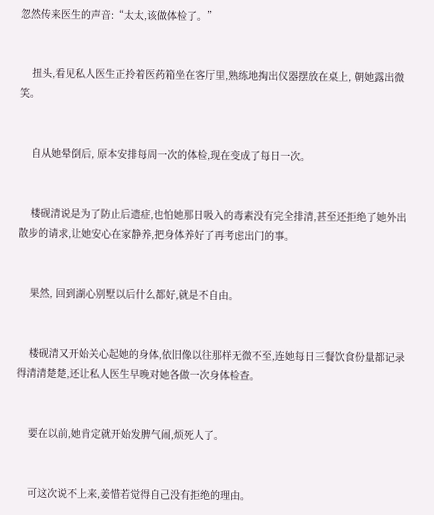忽然传来医生的声音:“太太,该做体检了。”


    扭头,看见私人医生正拎着医药箱坐在客厅里,熟练地掏出仪器摆放在桌上, 朝她露出微笑。


    自从她晕倒后, 原本安排每周一次的体检,现在变成了每日一次。


    楼砚清说是为了防止后遗症,也怕她那日吸入的毒素没有完全排清,甚至还拒绝了她外出散步的请求,让她安心在家静养,把身体养好了再考虑出门的事。


    果然, 回到湖心别墅以后什么都好,就是不自由。


    楼砚清又开始关心起她的身体,依旧像以往那样无微不至,连她每日三餐饮食份量都记录得清清楚楚,还让私人医生早晚对她各做一次身体检查。


    要在以前,她肯定就开始发脾气闹,烦死人了。


    可这次说不上来,姜惜若觉得自己没有拒绝的理由。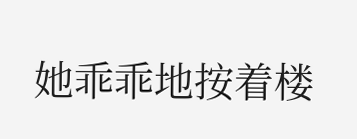她乖乖地按着楼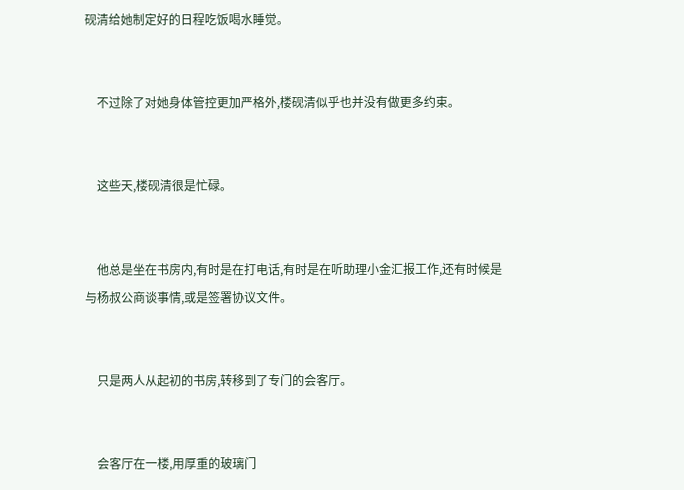砚清给她制定好的日程吃饭喝水睡觉。


    不过除了对她身体管控更加严格外,楼砚清似乎也并没有做更多约束。


    这些天,楼砚清很是忙碌。


    他总是坐在书房内,有时是在打电话,有时是在听助理小金汇报工作,还有时候是与杨叔公商谈事情,或是签署协议文件。


    只是两人从起初的书房,转移到了专门的会客厅。


    会客厅在一楼,用厚重的玻璃门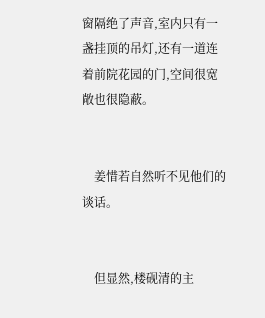窗隔绝了声音,室内只有一盏挂顶的吊灯,还有一道连着前院花园的门,空间很宽敞也很隐蔽。


    姜惜若自然听不见他们的谈话。


    但显然,楼砚清的主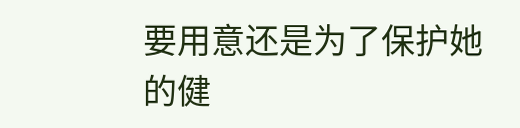要用意还是为了保护她的健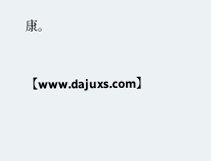康。


【www.dajuxs.com】